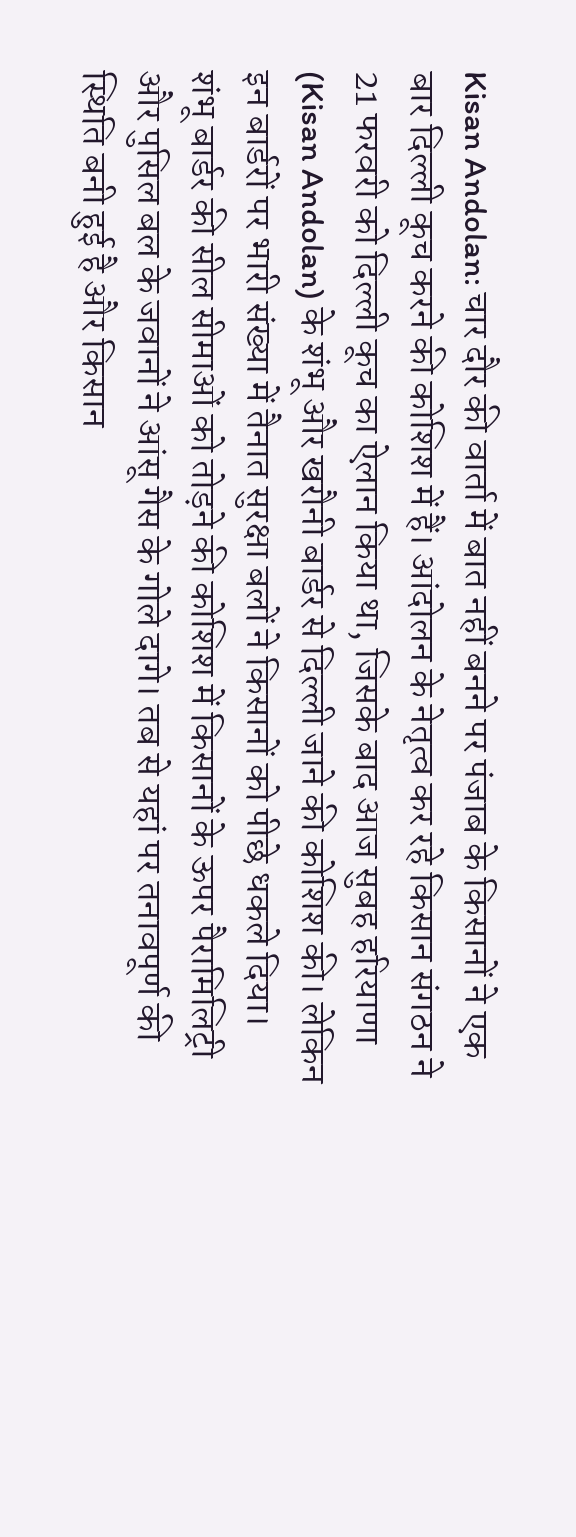Kisan Andolan: चार दौर की वार्ता में बात नहीं बनने पर पंजाब के किसानों ने एक बार दिल्ली कूच करने की कोशिश में हैं। आंदोलन के नेतृत्व कर रहे किसान संगठन ने 21 फरवरी को दिल्ली कूच का ऐलान किया था, जिसके बाद आज सुबह हरियाणा (Kisan Andolan) के शंभू और खरौनी बार्डर से दिल्ली जाने की कोशिश की। लेकिन इन बार्डरों पर भारी संख्या में तैनात सुरक्षा बलों ने किसानों को पीछे धकले दिया।
शंभू बार्डर की सील सीमाओं को तोड़ने की कोशिश में किसानों के ऊपर पैरामिलिट्री और पुसिल बल के जवानों ने आंसू गैस के गोले दागे। तब से यहां पर तनावपूर्ण की स्थिति बनी हुई है और किसान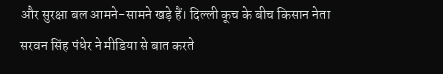और सुरक्षा बल आमने-सामने खड़े हैं। दिल्ली कूच के बीच किसान नेता सरवन सिंह पंधेर ने मीडिया से बात करते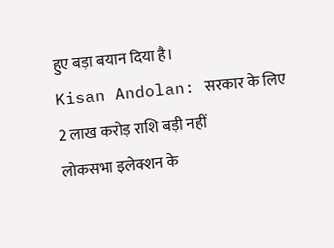हुए बड़ा बयान दिया है।
Kisan Andolan: सरकार के लिए 2 लाख करोड़ राशि बड़ी नहीं
लोकसभा इलेक्शन के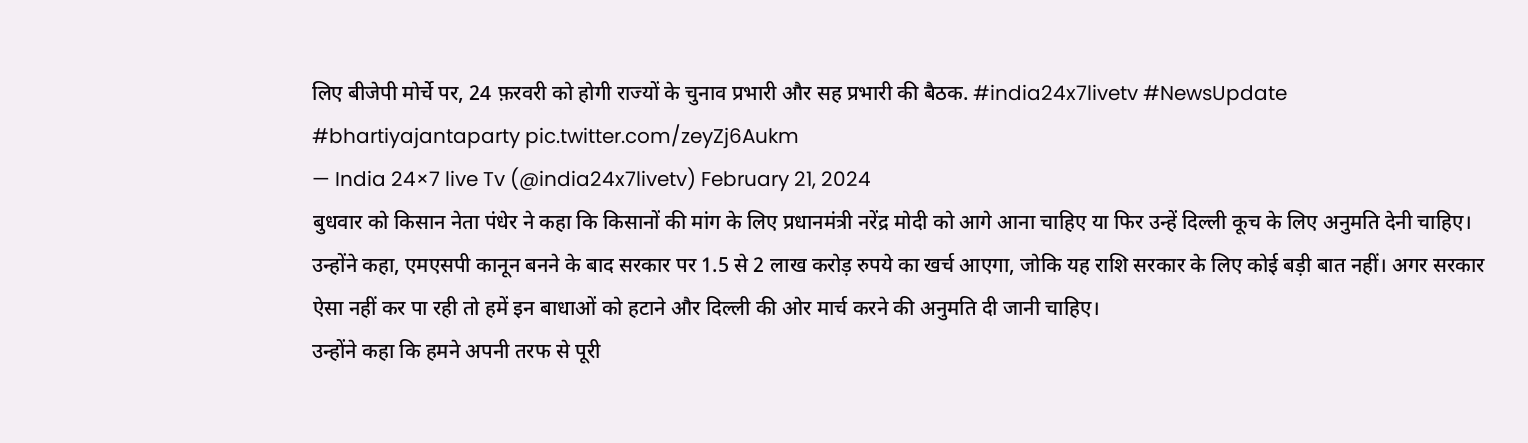लिए बीजेपी मोर्चे पर, 24 फ़रवरी को होगी राज्यों के चुनाव प्रभारी और सह प्रभारी की बैठक. #india24x7livetv #NewsUpdate #bhartiyajantaparty pic.twitter.com/zeyZj6Aukm
— India 24×7 live Tv (@india24x7livetv) February 21, 2024
बुधवार को किसान नेता पंधेर ने कहा कि किसानों की मांग के लिए प्रधानमंत्री नरेंद्र मोदी को आगे आना चाहिए या फिर उन्हें दिल्ली कूच के लिए अनुमति देनी चाहिए। उन्होंने कहा, एमएसपी कानून बनने के बाद सरकार पर 1.5 से 2 लाख करोड़ रुपये का खर्च आएगा, जोकि यह राशि सरकार के लिए कोई बड़ी बात नहीं। अगर सरकार ऐसा नहीं कर पा रही तो हमें इन बाधाओं को हटाने और दिल्ली की ओर मार्च करने की अनुमति दी जानी चाहिए।
उन्होंने कहा कि हमने अपनी तरफ से पूरी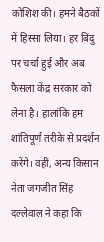कोशिश की। हमने बैठकों में हिस्सा लिया। हर बिंदु पर चर्चा हुई और अब फैसला केंद्र सरकार को लेना है। हालांकि हम शांतिपूर्ण तरीके से प्रदर्शन करेंगे। वहीं, अन्य किसान नेता जगजीत सिंह दल्लेवाल ने कहा कि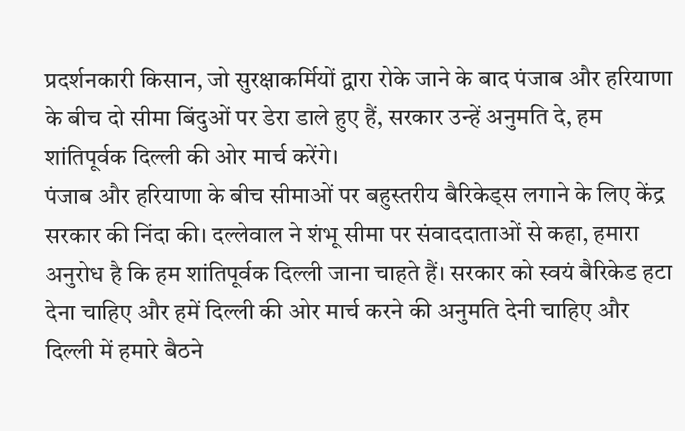प्रदर्शनकारी किसान, जो सुरक्षाकर्मियों द्वारा रोके जाने के बाद पंजाब और हरियाणा के बीच दो सीमा बिंदुओं पर डेरा डाले हुए हैं, सरकार उन्हें अनुमति दे, हम शांतिपूर्वक दिल्ली की ओर मार्च करेंगे।
पंजाब और हरियाणा के बीच सीमाओं पर बहुस्तरीय बैरिकेड्स लगाने के लिए केंद्र सरकार की निंदा की। दल्लेवाल ने शंभू सीमा पर संवाददाताओं से कहा, हमारा अनुरोध है कि हम शांतिपूर्वक दिल्ली जाना चाहते हैं। सरकार को स्वयं बैरिकेड हटा देना चाहिए और हमें दिल्ली की ओर मार्च करने की अनुमति देनी चाहिए और दिल्ली में हमारे बैठने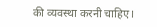की व्यवस्था करनी चाहिए।